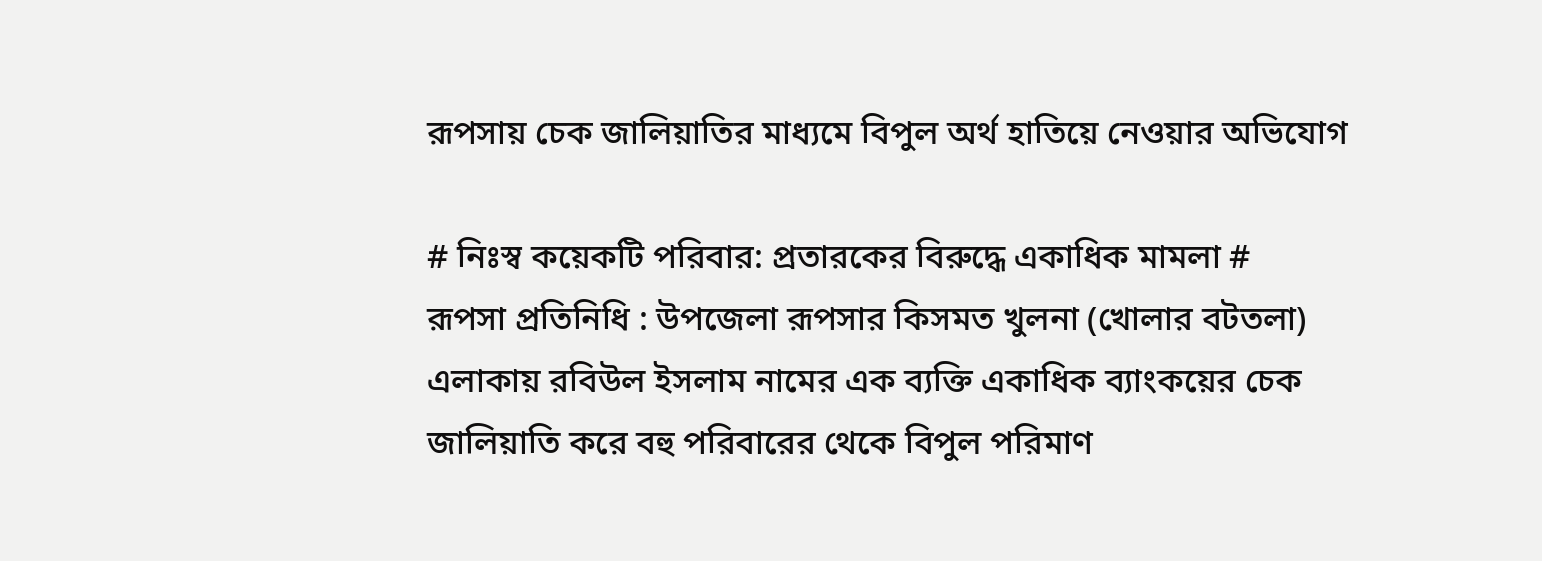রূপসায় চেক জালিয়াতির মাধ্যমে বিপুল অর্থ হাতিয়ে নেওয়ার অভিযোগ

# নিঃস্ব কয়েকটি পরিবার: প্রতারকের বিরুদ্ধে একাধিক মামলা #
রূপসা প্রতিনিধি : উপজেলা রূপসার কিসমত খুলনা (খোলার বটতলা) এলাকায় রবিউল ইসলাম নামের এক ব্যক্তি একাধিক ব্যাংকয়ের চেক জালিয়াতি করে বহু পরিবারের থেকে বিপুল পরিমাণ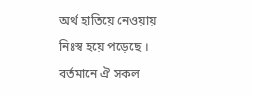অর্থ হাতিয়ে নেওয়ায় নিঃস্ব হয়ে পড়েছে । বর্তমানে ঐ সকল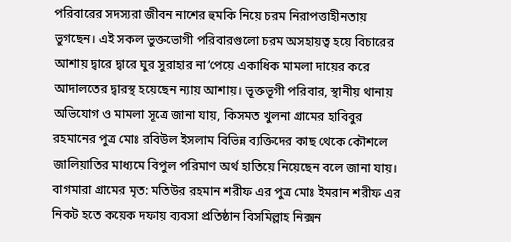পরিবারের সদস্যরা জীবন নাশের হুমকি নিয়ে চরম নিরাপত্তাহীনতায় ভুগছেন। এই সকল ভুক্তভোগী পরিবারগুলো চরম অসহায়ত্ব হয়ে বিচারের আশায় দ্বারে দ্বারে ঘুর সুরাহার না’পেয়ে একাধিক মামলা দায়ের করে আদালতের দ্বারস্থ হয়েছেন ন্যায় আশায়। ভূক্তভূগী পরিবার, স্থানীয় থানায় অভিযোগ ও মামলা সূত্রে জানা যায়, কিসমত খুলনা গ্রামের হাবিবুর রহমানের পুত্র মোঃ রবিউল ইসলাম বিভিন্ন ব্যক্তিদের কাছ থেকে কৌশলে জালিয়াতির মাধ্যমে বিপুল পরিমাণ অর্থ হাতিয়ে নিয়েছেন বলে জানা যায়। বাগমারা গ্রামের মৃত: মতিউর রহমান শরীফ এর পুত্র মোঃ ইমরান শরীফ এর নিকট হতে কয়েক দফায় ব্যবসা প্রতিষ্ঠান বিসমিল্লাহ নিক্সন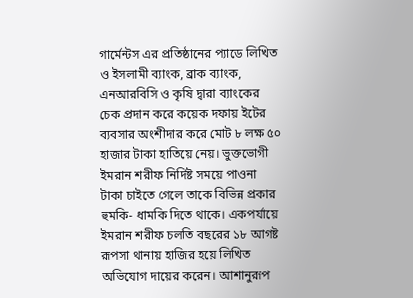গার্মেন্টস এর প্রতিষ্ঠানের প্যাডে লিখিত ও ইসলামী ব্যাংক, ব্রাক ব্যাংক, এনআরবিসি ও কৃষি দ্বারা ব্যাংকের চেক প্রদান করে কয়েক দফায় ইটের ব্যবসার অংশীদার করে মোট ৮ লক্ষ ৫০ হাজার টাকা হাতিয়ে নেয়। ভুক্তভোগী ইমরান শরীফ নির্দিষ্ট সময়ে পাওনা টাকা চাইতে গেলে তাকে বিভিন্ন প্রকার হুমকি- ধামকি দিতে থাকে। একপর্যায়ে ইমরান শরীফ চলতি বছরের ১৮ আগষ্ট রূপসা থানায় হাজির হয়ে লিখিত অভিযোগ দায়ের করেন। আশানুরূপ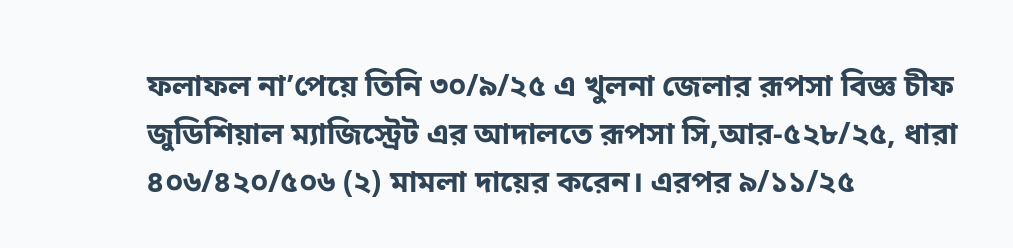ফলাফল না’পেয়ে তিনি ৩০/৯/২৫ এ খুলনা জেলার রূপসা বিজ্ঞ চীফ জুডিশিয়াল ম্যাজিস্ট্রেট এর আদালতে রূপসা সি,আর-৫২৮/২৫, ধারা ৪০৬/৪২০/৫০৬ (২) মামলা দায়ের করেন। এরপর ৯/১১/২৫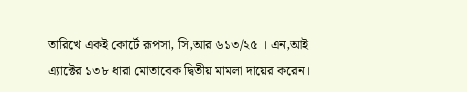তারিখে একই কোর্টে রূপসা, সি,আর ৬১৩/২৫ । এন,আই এ্যাক্টের ১৩৮ ধারা মোতাবেক দ্বিতীয় মামলা দায়ের করেন।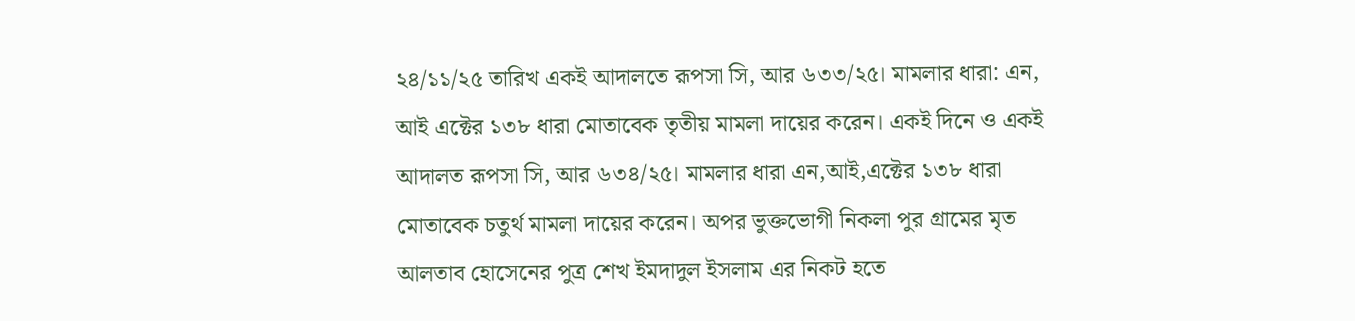২৪/১১/২৫ তারিখ একই আদালতে রূপসা সি, আর ৬৩৩/২৫। মামলার ধারা: এন, আই এক্টের ১৩৮ ধারা মোতাবেক তৃতীয় মামলা দায়ের করেন। একই দিনে ও একই আদালত রূপসা সি, আর ৬৩৪/২৫। মামলার ধারা এন,আই,এক্টের ১৩৮ ধারা মোতাবেক চতুর্থ মামলা দায়ের করেন। অপর ভুক্তভোগী নিকলা পুর গ্রামের মৃত আলতাব হোসেনের পুত্র শেখ ইমদাদুল ইসলাম এর নিকট হতে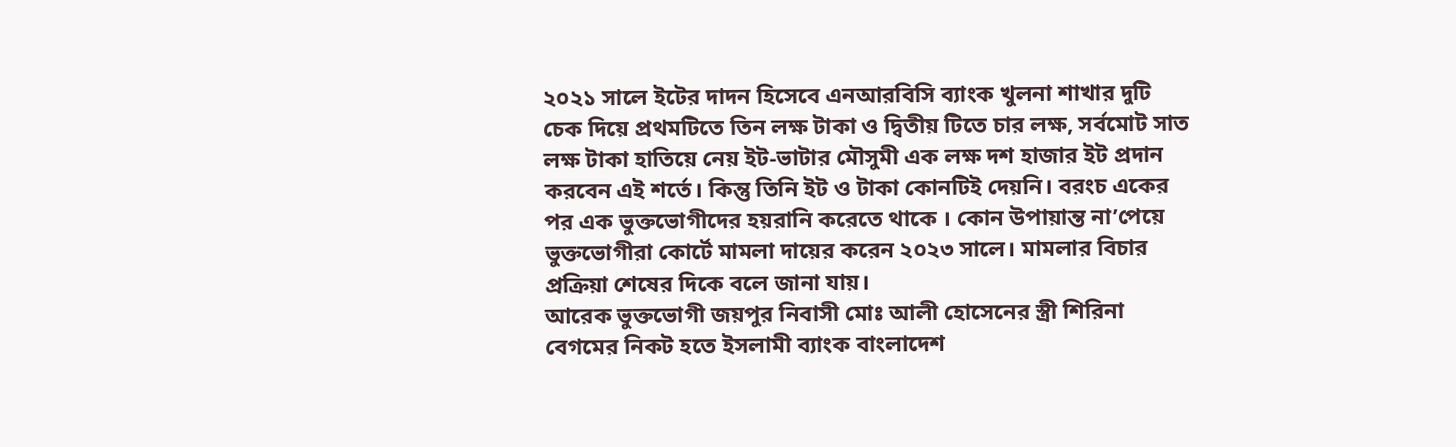২০২১ সালে ইটের দাদন হিসেবে এনআরবিসি ব্যাংক খুলনা শাখার দুটি চেক দিয়ে প্রথমটিতে তিন লক্ষ টাকা ও দ্বিতীয় টিতে চার লক্ষ, সর্বমোট সাত লক্ষ টাকা হাতিয়ে নেয় ইট-ভাটার মৌসুমী এক লক্ষ দশ হাজার ইট প্রদান করবেন এই শর্তে। কিন্তু তিনি ইট ও টাকা কোনটিই দেয়নি। বরংচ একের পর এক ভুক্তভোগীদের হয়রানি করেতে থাকে । কোন উপায়ান্ত না’পেয়ে ভুক্তভোগীরা কোর্টে মামলা দায়ের করেন ২০২৩ সালে। মামলার বিচার প্রক্রিয়া শেষের দিকে বলে জানা যায়।
আরেক ভুক্তভোগী জয়পুর নিবাসী মোঃ আলী হোসেনের স্ত্রী শিরিনা বেগমের নিকট হতে ইসলামী ব্যাংক বাংলাদেশ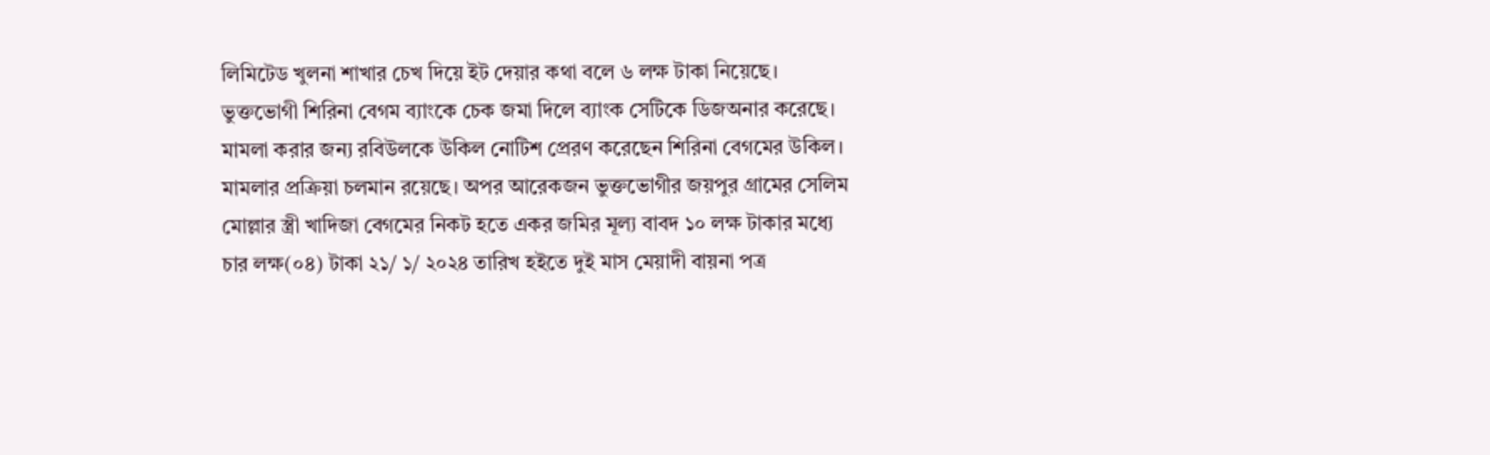লিমিটেড খুলনা শাখার চেখ দিয়ে ইট দেয়ার কথা বলে ৬ লক্ষ টাকা নিয়েছে। ভুক্তভোগী শিরিনা বেগম ব্যাংকে চেক জমা দিলে ব্যাংক সেটিকে ডিজঅনার করেছে। মামলা করার জন্য রবিউলকে উকিল নোটিশ প্রেরণ করেছেন শিরিনা বেগমের উকিল। মামলার প্রক্রিয়া চলমান রয়েছে। অপর আরেকজন ভুক্তভোগীর জয়পুর গ্রামের সেলিম মোল্লার স্ত্রী খাদিজা বেগমের নিকট হতে একর জমির মূল্য বাবদ ১০ লক্ষ টাকার মধ্যে চার লক্ষ(০৪) টাকা ২১/ ১/ ২০২৪ তারিখ হইতে দুই মাস মেয়াদী বায়না পত্র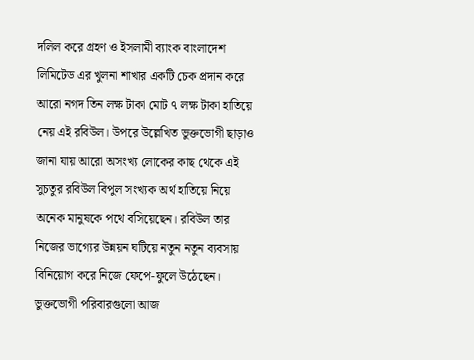দলিল করে গ্রহণ ও ইসলামী ব্যাংক বাংলাদেশ লিমিটেড এর খুলনা শাখার একটি চেক প্রদান করে আরো নগদ তিন লক্ষ টাকা মোট ৭ লক্ষ টাকা হাতিয়ে নেয় এই রবিউল। উপরে উল্লেখিত ভুক্তভোগী ছাড়াও জানা যায় আরো অসংখ্য লোকের কাছ থেকে এই সুচতুর রবিউল বিপুল সংখ্যক অর্থ হাতিয়ে নিয়ে অনেক মানুষকে পথে বসিয়েছেন। রবিউল তার নিজের ভাগ্যের উন্নয়ন ঘটিয়ে নতুন নতুন ব্যবসায় বিনিয়োগ করে নিজে ফেপে-ফুলে উঠেছেন। ভুক্তভোগী পরিবারগুলো আজ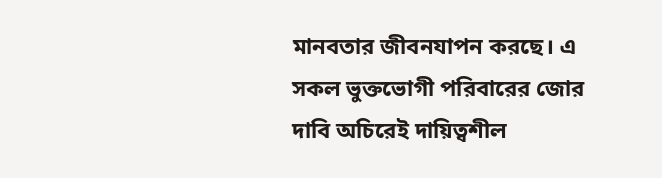মানবতার জীবনযাপন করছে। এ সকল ভুক্তভোগী পরিবারের জোর দাবি অচিরেই দায়িত্বশীল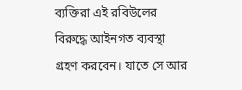ব্যক্তিরা এই রবিউলের বিরুদ্ধে আইনগত ব্যবস্থা গ্রহণ করবেন। যাতে সে আর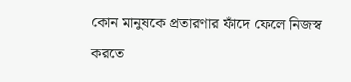কোন মানুষকে প্রতারণার ফাঁদে ফেলে নিজস্ব করতে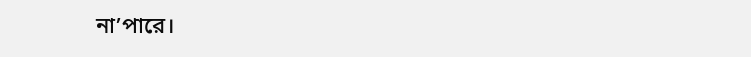না’পারে।